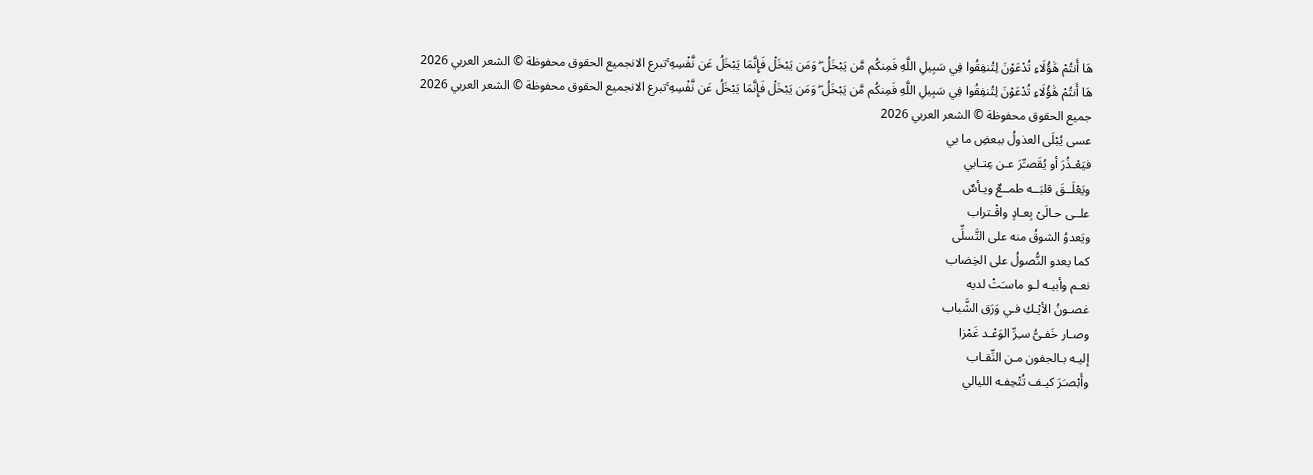هَا أَنتُمْ هَٰؤُلَاءِ تُدْعَوْنَ لِتُنفِقُوا فِي سَبِيلِ اللَّهِ فَمِنكُم مَّن يَبْخَلُ ۖ وَمَن يَبْخَلْ فَإِنَّمَا يَبْخَلُ عَن نَّفْسِهِ ۚتبرع الانجميع الحقوق محفوظة © الشعر العربي 2026
هَا أَنتُمْ هَٰؤُلَاءِ تُدْعَوْنَ لِتُنفِقُوا فِي سَبِيلِ اللَّهِ فَمِنكُم مَّن يَبْخَلُ ۖ وَمَن يَبْخَلْ فَإِنَّمَا يَبْخَلُ عَن نَّفْسِهِ ۚتبرع الانجميع الحقوق محفوظة © الشعر العربي 2026
جميع الحقوق محفوظة © الشعر العربي 2026
عسى يُبْلَى العذولُ ببعضِ ما بي
فيَعْـذُرَ أو يُقَصـِّرَ عـن عِتـابي
ويَعْلَــقَ قلبَــه طمــعٌ ويـأسٌ
علــى حـالَىْ بِعـادٍ واقْـتراب
ويَعدوُ الشوقُ منه على التَّسلِّى
كما يعدو النُّصولُ على الخِضاب
نعـم وأبيـه لـو ماسـَتْ لديه
غصـونُ الأيْـكِ فـي وَرَق الشَّباب
وصـار خَفـىُّ سـِرِّ الوَعْـد غَمْزا
إليـه بـالجفون مـن النِّقـاب
وأَبْصـَرَ كيـف تُتْحِفـه الليالي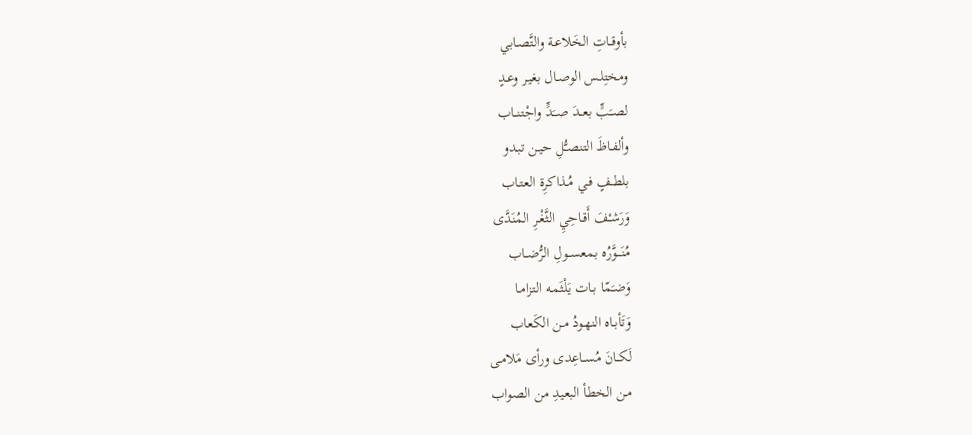بأوقــاتِ الخَلاعـة والتَّصـابي
ومختِلـس الوصـال بغيـر وعـدٍ
لصــَبٍّ بعــدَ صــَدٍّ واجْتنــاب
وألفـاظَ التنصـُّلِ حيـن تبـدو
بلطــفٍ فـي مُـذاكرِة العتـاب
وَرَشـْفَ أَقـاحِيِ الثَّغْـرِ المُنَدَّى
مُنَـــوَّرُه بمعســولِ الرُّضــاب
وَضـَمّا بـات يَلْثَمـه التزامـا
وَتَأبـاه النهـودُ مـن الكَعاب
لَكــانَ مُســاعِدى ورأى مَلامـى
مـن الخطأ البعيدِ من الصواب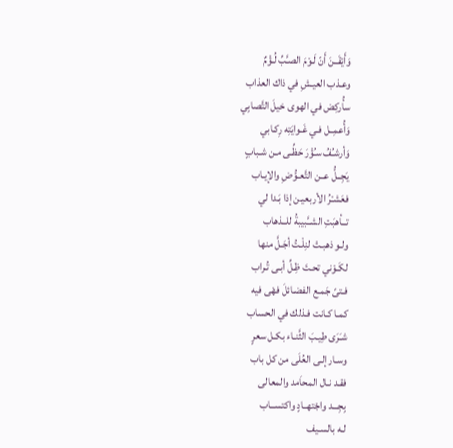وَأَيْقَــنَ أَنّ لَـوْمَ الصـَّبِّ لُـؤْمٌ
وعـذب العيـشِ في ذاك العذاب
سأُركِض في الهوى خيلَ التَّصابِي
وَأُعمِــل فـي غَـوايَتِه رِكـابي
وَأرشـُفُ سـُؤْرَ حَظِّـى مـن شـبابٍ
يَجِــلُّ عــن التَّعـوُّضِ والإيـاب
فعَشـْرُ الأربعيـن إذا بَـدا لي
تــأهبَتِ الشــَّبيبةُ للــذهاب
ولـو ذهبـتْ لنِلْـتُ أجَـلَّ منها
لكَـوْني تحـتَ ظِـلِّ أبـى تُـراب
فـتىً جَمـع الفضـائلَ فهْى فيه
كمـا كـانت فـذلك في الحساب
شـَرَى طِيـبَ الثَّنـاء بكـل سعرٍ
وسـار إلـى العُلَى من كل باب
فقـد نـال المحاَمد والمعالى
بِجِـــد واجْتهــادٍ واكتســاب
لـه بالسـيف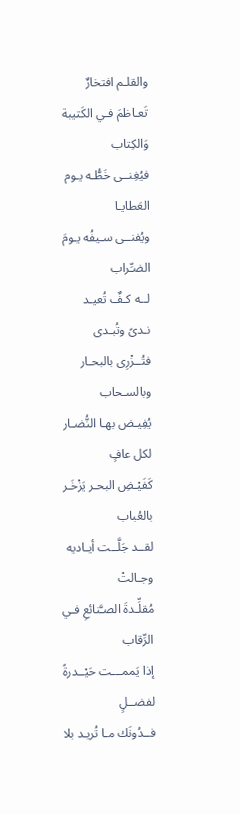والقلـم افتخارٌ
تَعـاظمَ فـي الكَتيبة وَالكِتاب
فيُغِنــى خَطُّـه يـوم العَطايـا
ويُفنــى سـيفُه يـومَ الضـِّراب
لــه كـفٌ تُعيـد نـدىً وتُبـدى
فتُــزْرِى بالبحـار وبالسـحاب
يُفِيـض بهـا النُّضـار لكل عافٍ
كَفَيْـضِ البحـر يَزْخَـر بالعُباب
لقــد جَلَّــت أيـاديه وجـالتْ
مُقلِّـدةَ الصـَّنائعِ فـي الرِّقاب
إذا يَممـــت حَيْــدرةً لفضــلٍ
فــدُونَك مـا تُريـد بلا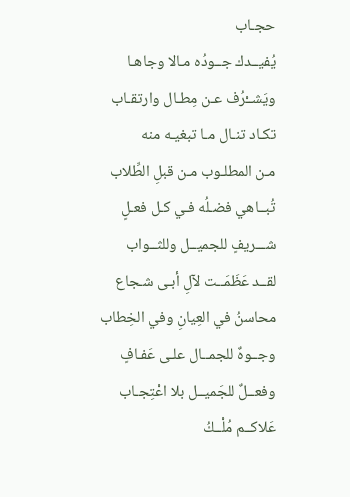حجـاب
يُفيــدك جــودُه مـالا وجاهـا
ويَشــْرُف عـن مِطـال وارتقـاب
تكـاد تنـال مـا تبغيـه منه
مـن المطلـوب مـن قبلِ الطِّلاب
تُبــاهي فضـلُه فـي كـل فعـلٍ
شـــريفٍ للجميــل وللثــواب
لقــد عَظَمَــت لآلِ أبـى شـجاع
محاسنُ في العِيانِ وفي الخِطاب
وجــوهٌ للجمــال علـى عَفـافٍ
وفعــلٌ للجَميــل بلا اعْتِجـاب
عَلاكــم مُلْــكُ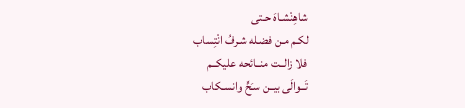شاهِنْشـاهَ حـتى
لكـم مـن فضـله شـرفُ انْتِساب
فلا زالــت منــائحه عليكــم
تَــوالَى بيــن سـَحٍّ وانسـكاب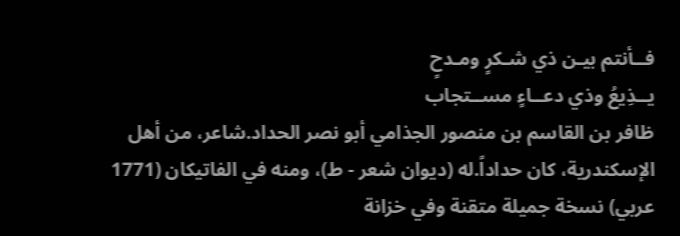فــأنتم بيـن ذي شـكرٍ ومـدحٍ
يــذِيعُ وذي دعــاءٍ مســتجاب
ظافر بن القاسم بن منصور الجذامي أبو نصر الحداد.شاعر، من أهل الإسكندرية، كان حداداً.له (ديوان شعر - ط)، ومنه في الفاتيكان (1771 عربي) نسخة جميلة متقنة وفي خزانة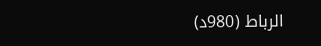الرباط (980د)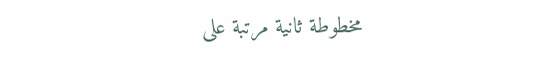مخطوطة ثانية مرتبة على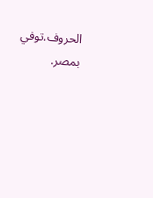الحروف.توفي بمصر.